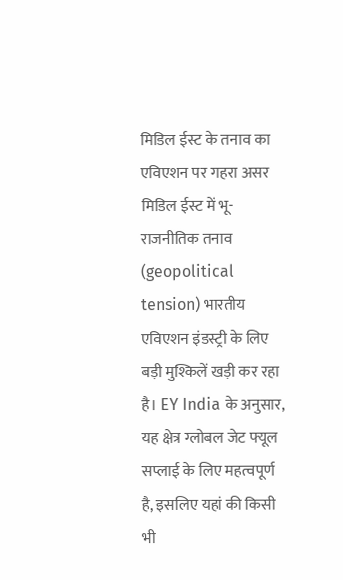मिडिल ईस्ट के तनाव का एविएशन पर गहरा असर
मिडिल ईस्ट में भू-राजनीतिक तनाव (geopolitical tension) भारतीय एविएशन इंडस्ट्री के लिए बड़ी मुश्किलें खड़ी कर रहा है। EY India के अनुसार, यह क्षेत्र ग्लोबल जेट फ्यूल सप्लाई के लिए महत्वपूर्ण है, इसलिए यहां की किसी भी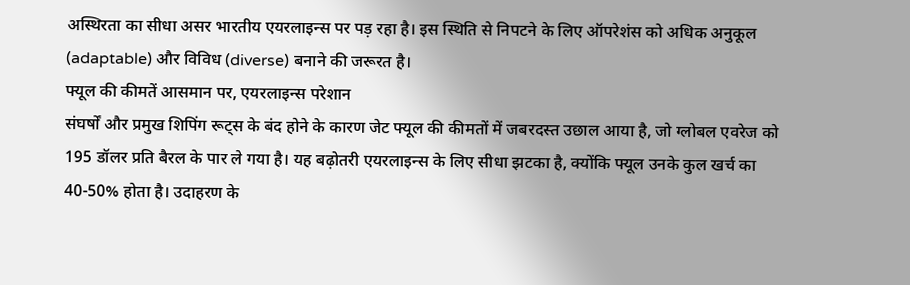अस्थिरता का सीधा असर भारतीय एयरलाइन्स पर पड़ रहा है। इस स्थिति से निपटने के लिए ऑपरेशंस को अधिक अनुकूल (adaptable) और विविध (diverse) बनाने की जरूरत है।
फ्यूल की कीमतें आसमान पर, एयरलाइन्स परेशान
संघर्षों और प्रमुख शिपिंग रूट्स के बंद होने के कारण जेट फ्यूल की कीमतों में जबरदस्त उछाल आया है, जो ग्लोबल एवरेज को 195 डॉलर प्रति बैरल के पार ले गया है। यह बढ़ोतरी एयरलाइन्स के लिए सीधा झटका है, क्योंकि फ्यूल उनके कुल खर्च का 40-50% होता है। उदाहरण के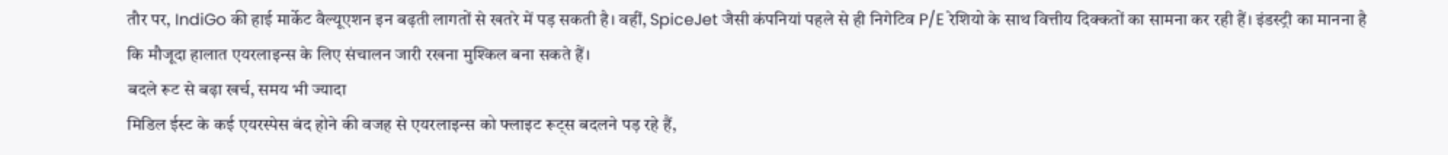तौर पर, IndiGo की हाई मार्केट वैल्यूएशन इन बढ़ती लागतों से खतरे में पड़ सकती है। वहीं, SpiceJet जैसी कंपनियां पहले से ही निगेटिव P/E रेशियो के साथ वित्तीय दिक्कतों का सामना कर रही हैं। इंडस्ट्री का मानना है कि मौजूदा हालात एयरलाइन्स के लिए संचालन जारी रखना मुश्किल बना सकते हैं।
बदले रूट से बढ़ा खर्च, समय भी ज्यादा
मिडिल ईस्ट के कई एयरस्पेस बंद होने की वजह से एयरलाइन्स को फ्लाइट रूट्स बदलने पड़ रहे हैं,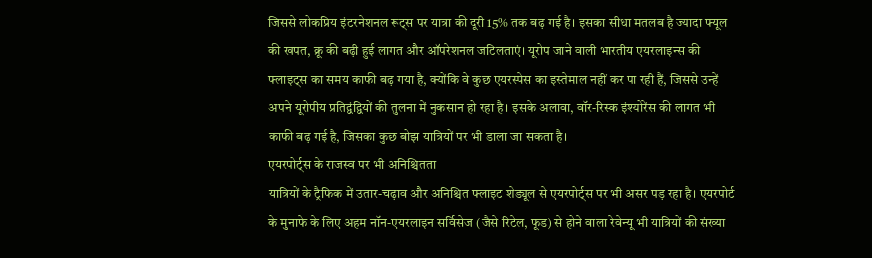जिससे लोकप्रिय इंटरनेशनल रूट्स पर यात्रा की दूरी 15% तक बढ़ गई है। इसका सीधा मतलब है ज्यादा फ्यूल की खपत, क्रू की बढ़ी हुई लागत और ऑपरेशनल जटिलताएं। यूरोप जाने वाली भारतीय एयरलाइन्स की फ्लाइट्स का समय काफी बढ़ गया है, क्योंकि वे कुछ एयरस्पेस का इस्तेमाल नहीं कर पा रही हैं, जिससे उन्हें अपने यूरोपीय प्रतिद्वंद्वियों की तुलना में नुकसान हो रहा है। इसके अलावा, वॉर-रिस्क इंश्योरेंस की लागत भी काफी बढ़ गई है, जिसका कुछ बोझ यात्रियों पर भी डाला जा सकता है।
एयरपोर्ट्स के राजस्व पर भी अनिश्चितता
यात्रियों के ट्रैफिक में उतार-चढ़ाव और अनिश्चित फ्लाइट शेड्यूल से एयरपोर्ट्स पर भी असर पड़ रहा है। एयरपोर्ट के मुनाफे के लिए अहम नॉन-एयरलाइन सर्विसेज (जैसे रिटेल, फूड) से होने वाला रेवेन्यू भी यात्रियों की संख्या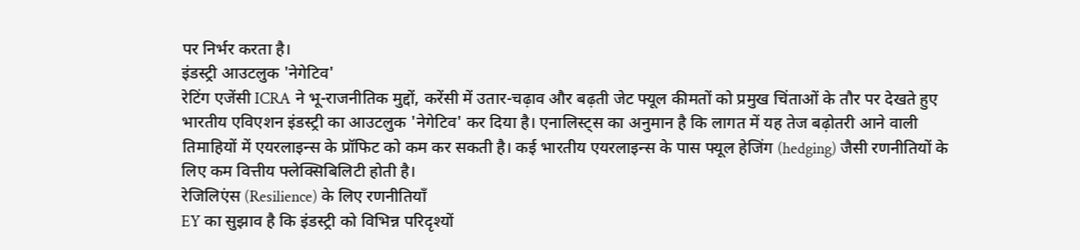पर निर्भर करता है।
इंडस्ट्री आउटलुक 'नेगेटिव'
रेटिंग एजेंसी ICRA ने भू-राजनीतिक मुद्दों, करेंसी में उतार-चढ़ाव और बढ़ती जेट फ्यूल कीमतों को प्रमुख चिंताओं के तौर पर देखते हुए भारतीय एविएशन इंडस्ट्री का आउटलुक 'नेगेटिव' कर दिया है। एनालिस्ट्स का अनुमान है कि लागत में यह तेज बढ़ोतरी आने वाली तिमाहियों में एयरलाइन्स के प्रॉफिट को कम कर सकती है। कई भारतीय एयरलाइन्स के पास फ्यूल हेजिंग (hedging) जैसी रणनीतियों के लिए कम वित्तीय फ्लेक्सिबिलिटी होती है।
रेजिलिएंस (Resilience) के लिए रणनीतियाँ
EY का सुझाव है कि इंडस्ट्री को विभिन्न परिदृश्यों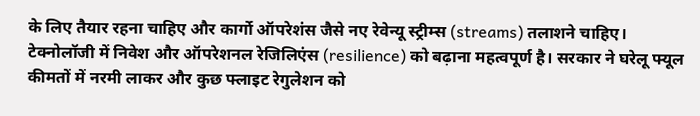के लिए तैयार रहना चाहिए और कार्गो ऑपरेशंस जैसे नए रेवेन्यू स्ट्रीम्स (streams) तलाशने चाहिए। टेक्नोलॉजी में निवेश और ऑपरेशनल रेजिलिएंस (resilience) को बढ़ाना महत्वपूर्ण है। सरकार ने घरेलू फ्यूल कीमतों में नरमी लाकर और कुछ फ्लाइट रेगुलेशन को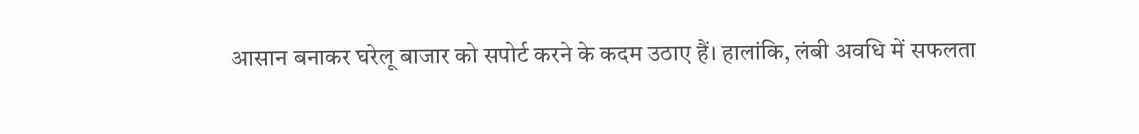आसान बनाकर घरेलू बाजार को सपोर्ट करने के कदम उठाए हैं। हालांकि, लंबी अवधि में सफलता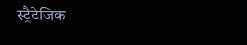स्ट्रैटेजिक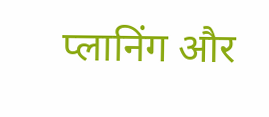प्लानिंग और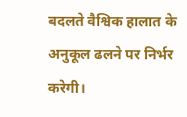बदलते वैश्विक हालात के अनुकूल ढलने पर निर्भर करेगी।